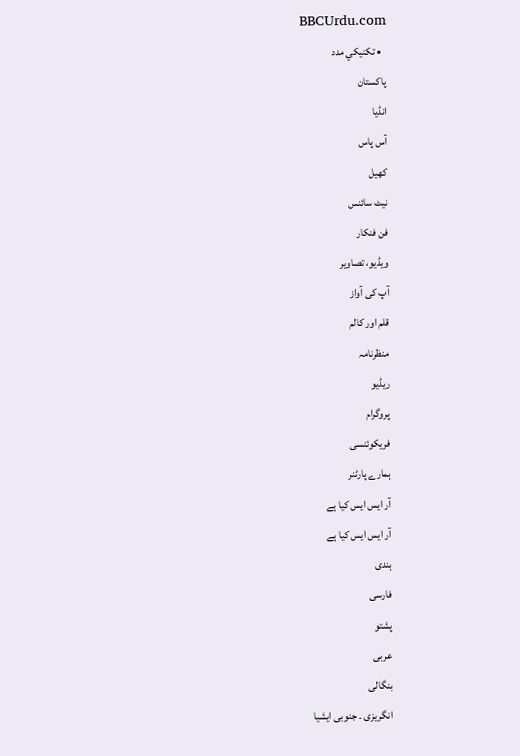BBCUrdu.com
  • تکنيکي مدد
پاکستان
انڈیا
آس پاس
کھیل
نیٹ سائنس
فن فنکار
ویڈیو، تصاویر
آپ کی آواز
قلم اور کالم
منظرنامہ
ریڈیو
پروگرام
فریکوئنسی
ہمارے پارٹنر
آر ایس ایس کیا ہے
آر ایس ایس کیا ہے
ہندی
فارسی
پشتو
عربی
بنگالی
انگریزی ۔ جنوبی ایشیا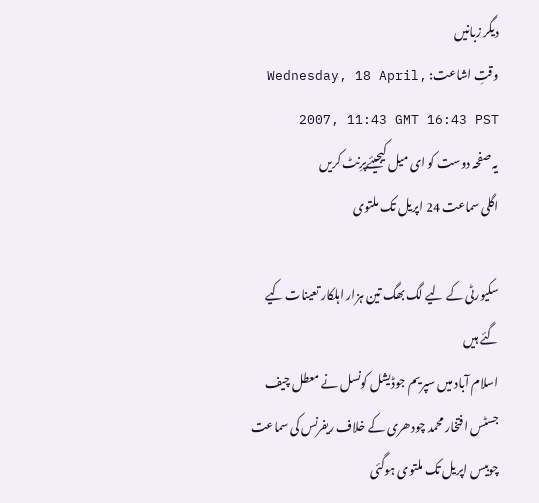دیگر زبانیں
وقتِ اشاعت: Wednesday, 18 April, 2007, 11:43 GMT 16:43 PST
یہ صفحہ دوست کو ای میل کیجیئےپرِنٹ کریں
اگلی سماعت 24 اپریل تک ملتوی

سکیورٹی کے لیے لگ بھگ تین ہزار اہلکار تعینات کیے گئے ہیں
اسلام آباد میں سپریم جوڈیشل کونسل نے معطل چیف جسٹس افتخار محمد چودھری کے خلاف ریفرنس کی سماعت چوبیس اپریل تک ملتوی ہوگئی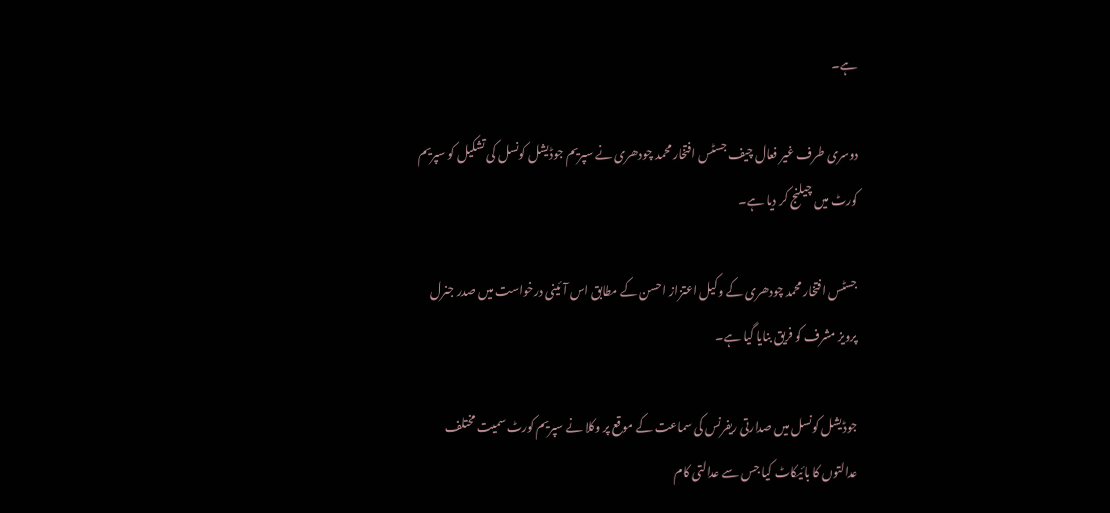ہے۔

دوسری طرف غیر فعال چیف جسٹس افتخار محمد چودھری نے سپریم جوڈیشل کونسل کی تشکیل کو سپریم کورٹ میں چیلنج کر دیا ہے۔

جسٹس افتخار محمد چودھری کے وکیل اعتزاز احسن کے مطابق اس آئینی درخواست میں صدر جنرل پرویز مشرف کو فریق بنایا گیا ہے۔

جوڈیشل کونسل میں صدارتی ریفرنس کی سماعت کے موقع پر وکلا نے سپریم کورٹ سمیت مختلف عدالتوں کا بائیکاٹ کیا جس سے عدالتی کام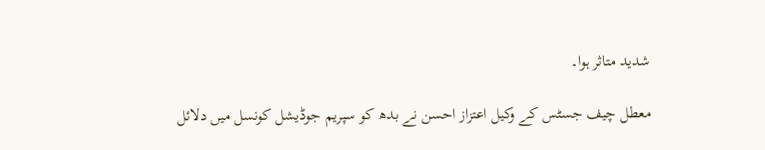شدید متاثر ہوا۔

معطل چیف جسٹس کے وکیل اعتزاز احسن نے بدھ کو سپریم جوڈیشل کونسل میں دلائل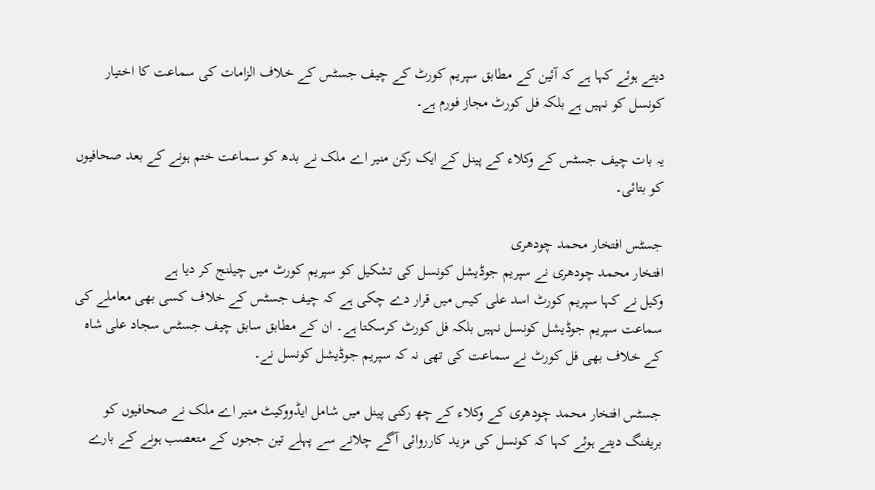دیتے ہوئے کہا ہے کہ آئین کے مطابق سپریم کورٹ کے چیف جسٹس کے خلاف الزامات کی سماعت کا اختیار کونسل کو نہیں ہے بلکہ فل کورٹ مجاز فورم ہے۔

یہ بات چیف جسٹس کے وکلاء کے پینل کے ایک رکن منیر اے ملک نے بدھ کو سماعت ختم ہونے کے بعد صحافیوں کو بتائی۔

جسٹس افتخار محمد چودھری
افتخار محمد چودھری نے سپریم جوڈیشل کونسل کی تشکیل کو سپریم کورٹ میں چیلنج کر دیا ہے
وکیل نے کہا سپریم کورٹ اسد علی کیس میں قرار دے چکی ہے کہ چیف جسٹس کے خلاف کسی بھی معاملے کی سماعت سپریم جوڈیشل کونسل نہیں بلکہ فل کورٹ کرسکتا ہے۔ ان کے مطابق سابق چیف جسٹس سجاد علی شاہ کے خلاف بھی فل کورٹ نے سماعت کی تھی نہ کہ سپریم جوڈیشل کونسل نے۔

جسٹس افتخار محمد چودھری کے وکلاء کے چھ رکنی پینل میں شامل ایڈووکیٹ منیر اے ملک نے صحافیوں کو بریفنگ دیتے ہوئے کہا کہ کونسل کی مزید کارروائی آگے چلانے سے پہلے تین ججوں کے متعصب ہونے کے بارے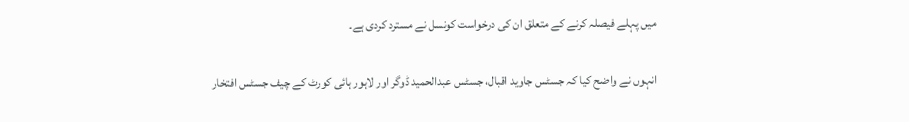میں پہلے فیصلہ کرنے کے متعلق ان کی درخواست کونسل نے مسترد کردی ہے۔

انہوں نے واضح کیا کہ جسٹس جاوید اقبال، جسٹس عبدالحمید ڈوگر اور لاہور ہائی کورٹ کے چیف جسٹس افتخار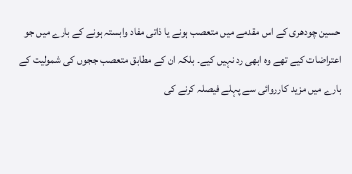حسین چودھری کے اس مقدمے میں متعصب ہونے یا ذاتی مفاد وابستہ ہونے کے بارے میں جو اعتراضات کیے تھے وہ ابھی رد نہیں کیے۔ بلکہ ان کے مطابق متعصب ججوں کی شمولیت کے بارے میں مزید کارروائی سے پہلے فیصلہ کرنے کی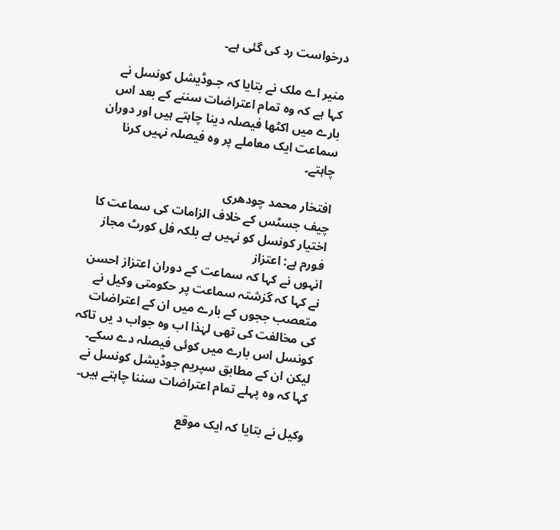درخواست رد کی گئی ہے۔

منیر اے ملک نے بتایا کہ جـوڈیشل کونسل نے کہا ہے کہ وہ تمام اعتراضات سننے کے بعد اس بارے میں اکٹھا فیصلہ دینا چاہتے ہیں اور دوران سماعت ایک معاملے پر وہ فیصلہ نہیں کرنا چاہتے۔

افتخار محمد چودھری
چیف جسٹس کے خلاف الزامات کی سماعت کا اختیار کونسل کو نہیں ہے بلکہ فل کورٹ مجاز فورم ہے: اعتزاز
انہوں نے کہا کہ سماعت کے دوران اعتزاز احسن نے کہا کہ گزشتہ سماعت پر حکومتی وکیل نے متعصب ججوں کے بارے میں ان کے اعتراضات کی مخالفت کی تھی لہٰذا اب وہ جواب د یں تاکہ کونسل اس بارے میں کوئی فیصلہ دے سکے۔
لیکن ان کے مطابق سپریم جوڈیشل کونسل نے کہا کہ وہ پہلے تمام اعتراضات سننا چاہتے ہیں۔

وکیل نے بتایا کہ ایک موقع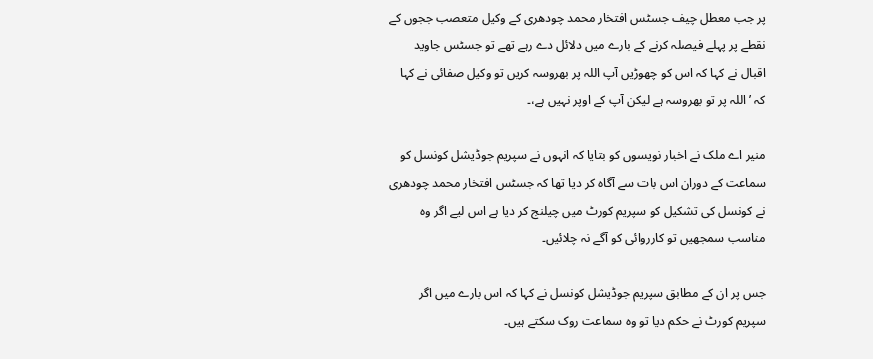پر جب معطل چیف جسٹس افتخار محمد چودھری کے وکیل متعصب ججوں کے نقطے پر پہلے فیصلہ کرنے کے بارے میں دلائل دے رہے تھے تو جسٹس جاوید اقبال نے کہا کہ اس کو چھوڑیں آپ اللہ پر بھروسہ کریں تو وکیل صفائی نے کہا کہ ’اللہ پر تو بھروسہ ہے لیکن آپ کے اوپر نہیں ہے،۔

منیر اے ملک نے اخبار نویسوں کو بتایا کہ انہوں نے سپریم جوڈیشل کونسل کو سماعت کے دوران اس بات سے آگاہ کر دیا تھا کہ جسٹس افتخار محمد چودھری نے کونسل کی تشکیل کو سپریم کورٹ میں چیلنج کر دیا ہے اس لیے اگر وہ مناسب سمجھیں تو کارروائی کو آگے نہ چلائیں۔

جس پر ان کے مطابق سپریم جوڈیشل کونسل نے کہا کہ اس بارے میں اگر سپریم کورٹ نے حکم دیا تو وہ سماعت روک سکتے ہیں۔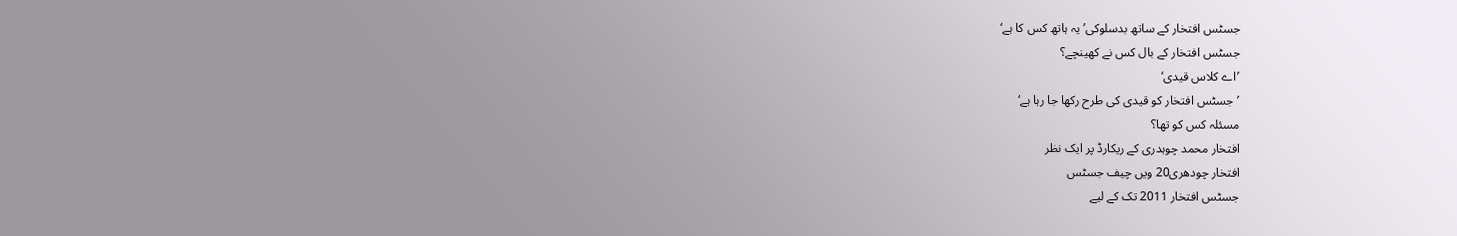جسٹس افتخار کے ساتھ بدسلوکی’یہ ہاتھ کس کا ہے‘
جسٹس افتخار کے بال کس نے کھینچے؟
’اے کلاس قیدی‘
’جسٹس افتخار کو قیدی کی طرح رکھا جا رہا ہے‘
مسئلہ کس کو تھا؟
افتخار محمد چوہدری کے ریکارڈ پر ایک نظر
افتخار چودھری20 ویں چیف جسٹس
جسٹس افتخار 2011 تک کے لیے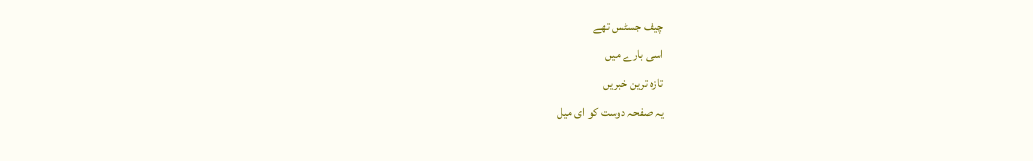چیف جسٹس تھے
اسی بارے میں
تازہ ترین خبریں
یہ صفحہ دوست کو ای میل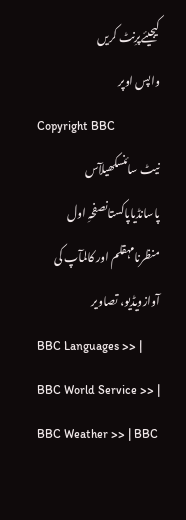کیجیئےپرِنٹ کریں
واپس اوپر
Copyright BBC
نیٹ سائنسکھیلآس پاسانڈیاپاکستانصفحہِ اول
منظرنامہقلم اور کالمآپ کی آوازویڈیو، تصاویر
BBC Languages >> | BBC World Service >> | BBC Weather >> | BBC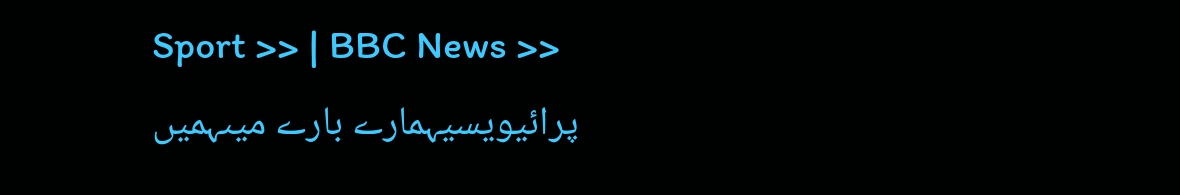Sport >> | BBC News >>
پرائیویسیہمارے بارے میںہمیں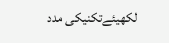لکھیئےتکنیکی مدد